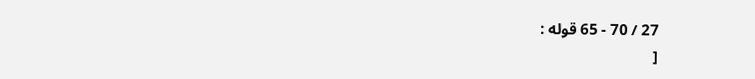27 / 70 - 65 قوله :
[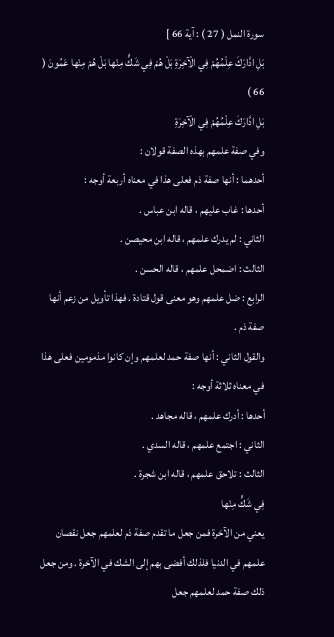سورة النمل ( 27 ) : آية 66 ]
بَلِ ادَّارَكَ عِلْمُهُمْ فِي الْآخِرَةِ بَلْ هُمْ فِي شَكٍّ مِنْها بَلْ هُمْ مِنْها عَمُونَ ( 66 )
بَلِ ادَّارَكَ عِلْمُهُمْ فِي الْآخِرَةِ
وفي صفة علمهم بهذه الصفة قولان :
أحدهما : أنها صفة ذم فعلى هذا في معناه أربعة أوجه :
أحدها : غاب عليهم ، قاله ابن عباس .
الثاني : لم يدرك علمهم ، قاله ابن محيصن .
الثالث : اضمحل علمهم ، قاله الحسن .
الرابع : ضل علمهم وهو معنى قول قتادة . فهذا تأويل من زعم أنها صفة ذم .
والقول الثاني : أنها صفة حمد لعلمهم وإن كانوا مذمومين فعلى هذا في معناه ثلاثة أوجه :
أحدها : أدرك علمهم ، قاله مجاهد .
الثاني : اجتمع علمهم ، قاله السدي .
الثالث : تلاحق علمهم ، قاله ابن شجرة .
فِي شَكٍّ مِنْها
يعني من الآخرة فمن جعل ما تقدم صفة ذم لعلمهم جعل نقصان علمهم في الدنيا فلذلك أفضى بهم إلى الشك في الآخرة . ومن جعل ذلك صفة حمد لعلمهم جعل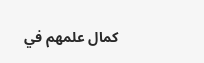كمال علمهم في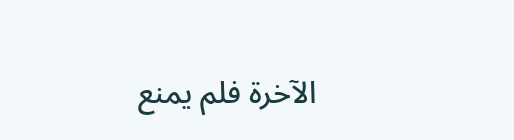الآخرة فلم يمنع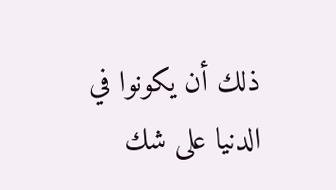ذلك أن يكونوا في الدنيا على شك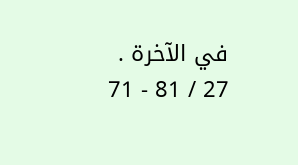في الآخرة .
27 / 81 - 71